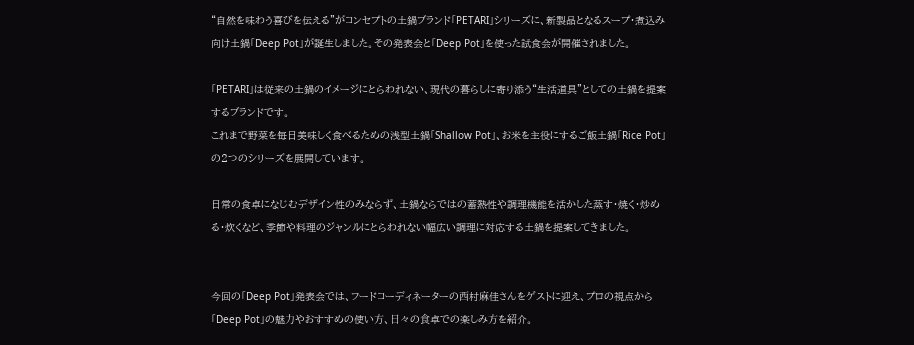“自然を味わう喜びを伝える”がコンセプトの土鍋ブランド「PETARI」シリーズに、新製品となるスープ・煮込み向け土鍋「Deep Pot」が誕生しました。その発表会と「Deep Pot」を使った試食会が開催されました。

「PETARI」は従来の土鍋のイメージにとらわれない、現代の暮らしに寄り添う“生活道具”としての土鍋を提案するブランドです。
これまで野菜を毎日美味しく食べるための浅型土鍋「Shallow Pot」、お米を主役にするご飯土鍋「Rice Pot」の2つのシリーズを展開しています。

日常の食卓になじむデザイン性のみならず、土鍋ならではの蓄熱性や調理機能を活かした蒸す・焼く・炒める・炊くなど、季節や料理のジャンルにとらわれない幅広い調理に対応する土鍋を提案してきました。


今回の「Deep Pot」発表会では、フードコーディネーターの⻄村⿇佳さんをゲストに迎え、プロの視点から「Deep Pot」の魅⼒やおすすめの使い⽅、⽇々の⾷卓での楽しみ⽅を紹介。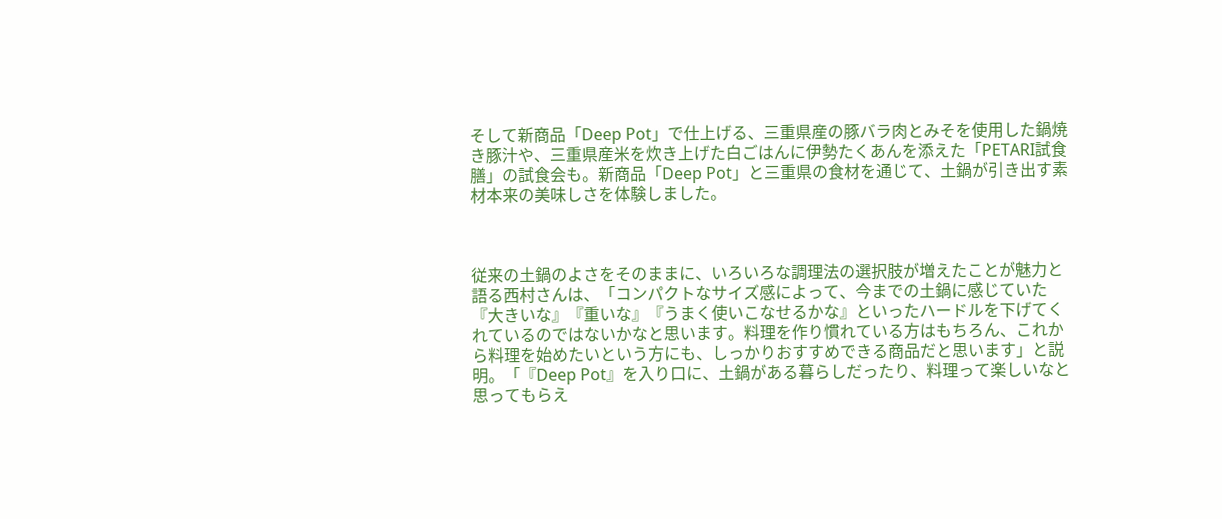そして新商品「Deep Pot」で仕上げる、三重県産の豚バラ⾁とみそを使⽤した鍋焼き豚汁や、三重県産⽶を炊き上げた⽩ごはんに伊勢たくあんを添えた「PETARI試⾷膳」の試食会も。新商品「Deep Pot」と三重県の⾷材を通じて、⼟鍋が引き出す素材本来の美味しさを体験しました。



従来の土鍋のよさをそのままに、いろいろな調理法の選択肢が増えたことが魅力と語る⻄村さんは、「コンパクトなサイズ感によって、今までの土鍋に感じていた『大きいな』『重いな』『うまく使いこなせるかな』といったハードルを下げてくれているのではないかなと思います。料理を作り慣れている方はもちろん、これから料理を始めたいという方にも、しっかりおすすめできる商品だと思います」と説明。「『Deep Pot』を入り口に、土鍋がある暮らしだったり、料理って楽しいなと思ってもらえ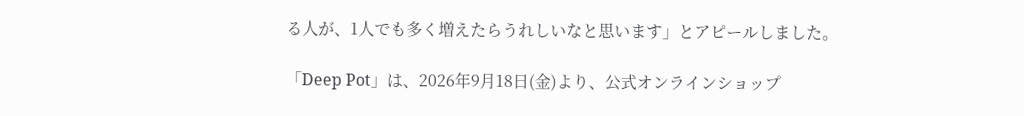る人が、1人でも多く増えたらうれしいなと思います」とアピールしました。

「Deep Pot」は、2026年9月18日(金)より、公式オンラインショップ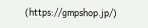(https://gmpshop.jp/)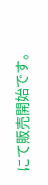にて販売開始です。